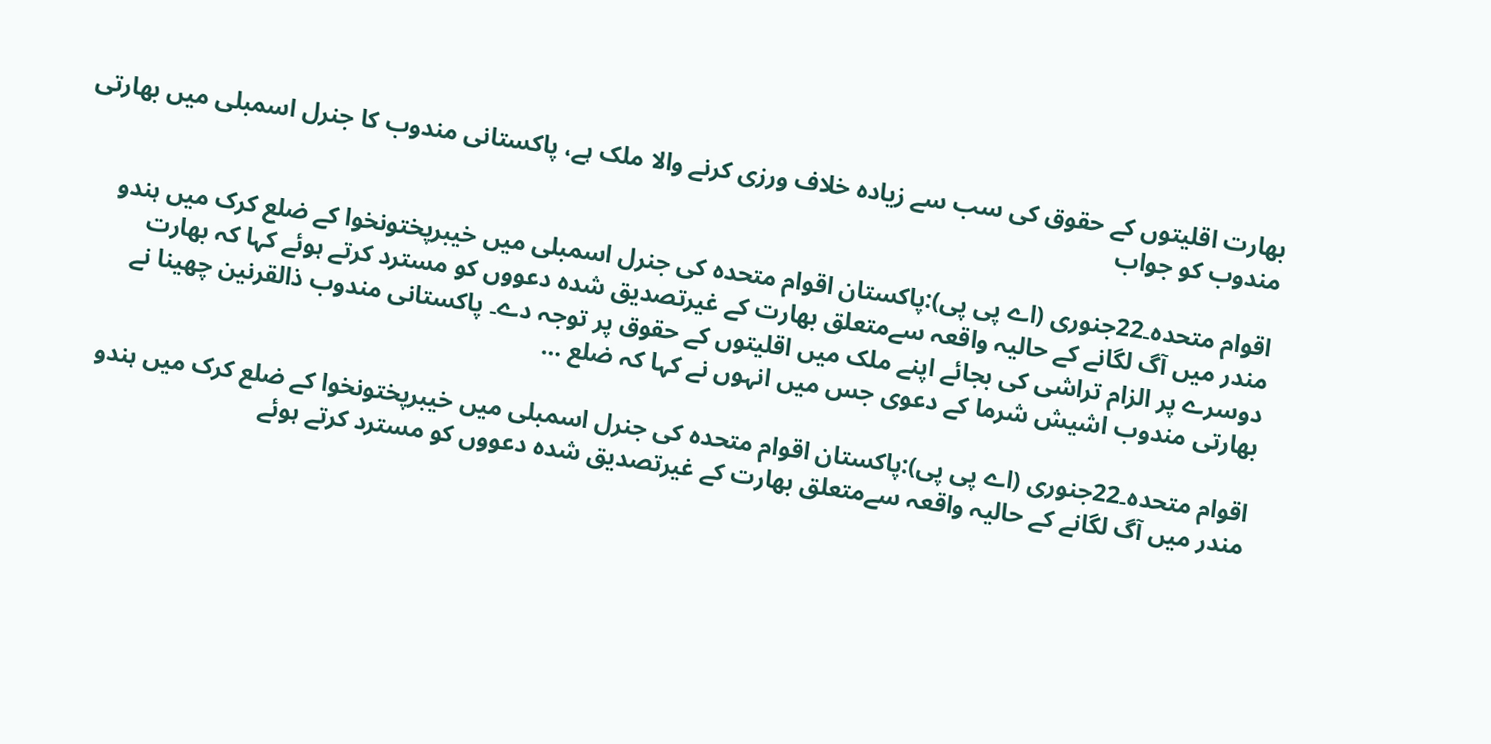بھارت اقلیتوں کے حقوق کی سب سے زیادہ خلاف ورزی کرنے والا ملک ہے، پاکستانی مندوب کا جنرل اسمبلی میں بھارتی مندوب کو جواب

اقوام متحدہ۔22جنوری (اے پی پی):پاکستان اقوام متحدہ کی جنرل اسمبلی میں خیبرپختونخوا کے ضلع کرک میں ہندو مندر میں آگ لگانے کے حالیہ واقعہ سےمتعلق بھارت کے غیرتصدیق شدہ دعووں کو مسترد کرتے ہوئے کہا کہ بھارت دوسرے پر الزام تراشی کی بجائے اپنے ملک میں اقلیتوں کے حقوق پر توجہ دے۔ پاکستانی مندوب ذالقرنین چھینا نے بھارتی مندوب اشیش شرما کے دعوی جس میں انہوں نے کہا کہ ضلع …

اقوام متحدہ۔22جنوری (اے پی پی):پاکستان اقوام متحدہ کی جنرل اسمبلی میں خیبرپختونخوا کے ضلع کرک میں ہندو مندر میں آگ لگانے کے حالیہ واقعہ سےمتعلق بھارت کے غیرتصدیق شدہ دعووں کو مسترد کرتے ہوئے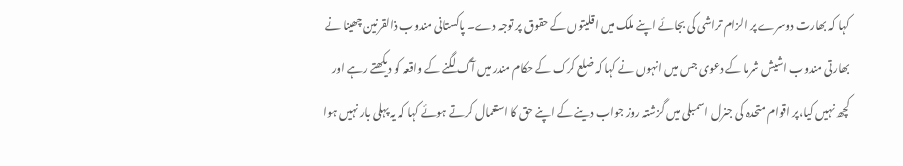کہا کہ بھارت دوسرے پر الزام تراشی کی بجائے اپنے ملک میں اقلیتوں کے حقوق پر توجہ دے۔ پاکستانی مندوب ذالقرنین چھینا نے بھارتی مندوب اشیش شرما کے دعوی جس میں انہوں نے کہا کہ ضلع کرک کے حکام مندر میں آگ لگنے کے واقعہ کو دیکھتے رہے اور کچھ نہیں کیا،پر اقوام متحدہ کی جنرل اسمبلی میں گزشتہ روز جواب دینے کے اپنے حق کا استعمال کرتے ہوئے کہا کہ یہ پہلی بار نہیں ہوا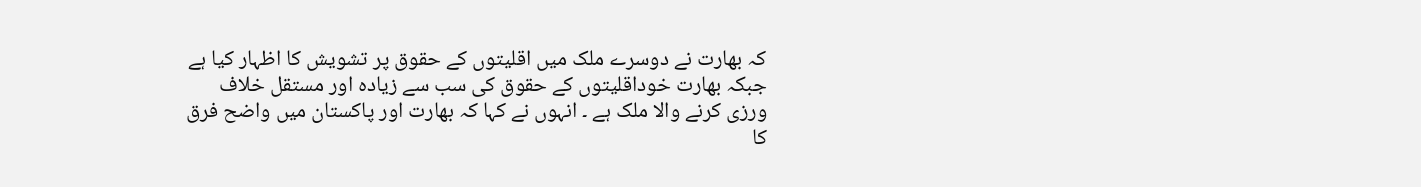کہ بھارت نے دوسرے ملک میں اقلیتوں کے حقوق پر تشویش کا اظہار کیا ہے جبکہ بھارت خوداقلیتوں کے حقوق کی سب سے زیادہ اور مستقل خلاف ورزی کرنے والا ملک ہے ۔ انہوں نے کہا کہ بھارت اور پاکستان میں واضح فرق کا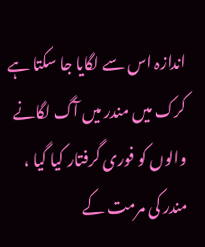اندازہ اس سے لگایا جا سکتا ہے کرک میں مندر میں آگ لگانے والوں کو فوری گرفتار کیا گیا ، مندر کی مرمت کے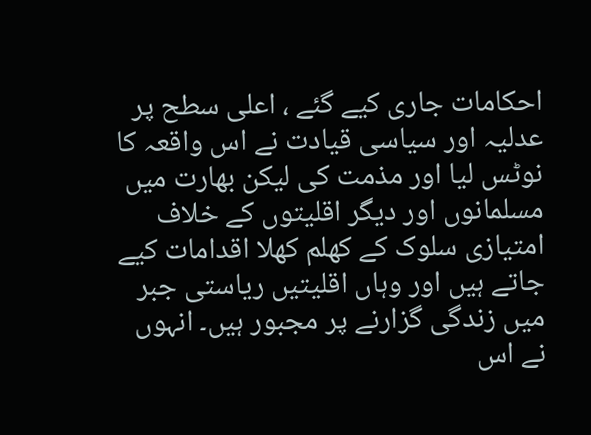احکامات جاری کیے گئے ، اعلی سطح پر عدلیہ اور سیاسی قیادت نے اس واقعہ کا نوٹس لیا اور مذمت کی لیکن بھارت میں مسلمانوں اور دیگر اقلیتوں کے خلاف امتیازی سلوک کے کھلم کھلا اقدامات کیے جاتے ہیں اور وہاں اقلیتیں ریاستی جبر میں زندگی گزارنے پر مجبور ہیں۔ انہوں نے اس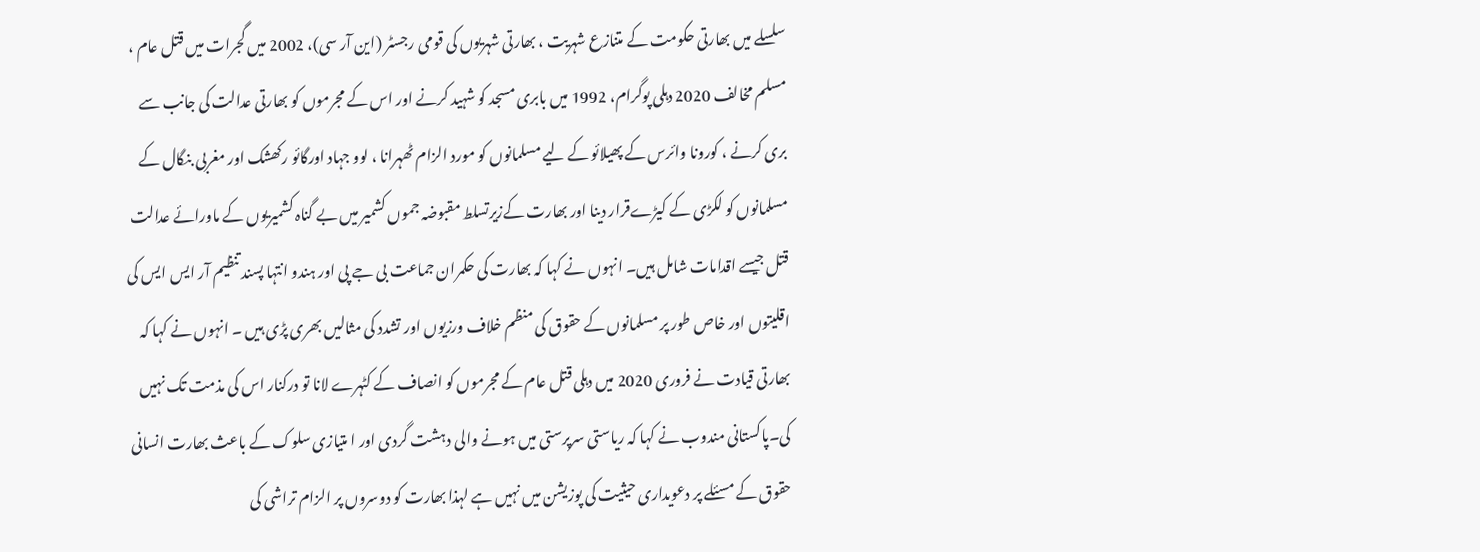سلسلے میں بھارتی حکومت کے متنازع شہریت ، بھارتی شہریوں کی قومی رجسٹر (این آر سی)، 2002 میں گجرات میں قتل عام ، مسلم مخالف 2020 دہلی پوگرام، 1992 میں بابری مسجد کو شہید کرنے اور اس کے مجرموں کو بھارتی عدالت کی جانب سے بری کرنے ، کورونا وائرس کے پھیلائو کے لیے مسلمانوں کو مورد الزام ٹھہرانا ، لوو جہاد اورگائو رکھشک اور مغربی بنگال کے مسلمانوں کو لکڑی کے کیڑےقرار دینا اور بھارت کےزیرتسلط مقبوضہ جموں کشمیر میں بے گناہ کشمیریوں کے ماورائے عدالت قتل جیسے اقدامات شامل ہیں۔ انہوں نے کہا کہ بھارت کی حکمران جماعت بی جے پی اور ہندو انتہا پسند تنظیم آر ایس ایس کی اقلیتوں اور خاص طور پر مسلمانوں کے حقوق کی منظم خلاف ورزیوں اور تشدد کی مثالیں بھری پڑی ہیں ۔ انہوں نے کہا کہ بھارتی قیادت نے فروری 2020 میں دہلی قتل عام کے مجرموں کو انصاف کے کٹہرے لانا تو درکنار اس کی مذمت تک نہیں کی۔پاکستانی مندوب نے کہا کہ ریاستی سرپرستی میں ہونے والی دہشت گردی اور ا متیازی سلوک کے باعث بھارت انسانی حقوق کے مسئلے پر دعویداری حیثیت کی پوزیشن میں نہیں ہے لہذا بھارت کو دوسروں پر الزام تراشی کی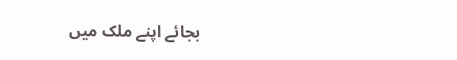بجائے اپنے ملک میں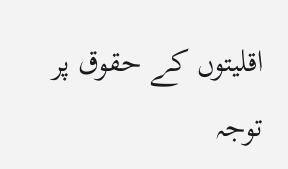اقلیتوں کے حقوق پر توجہ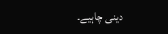دینی چاہیے۔